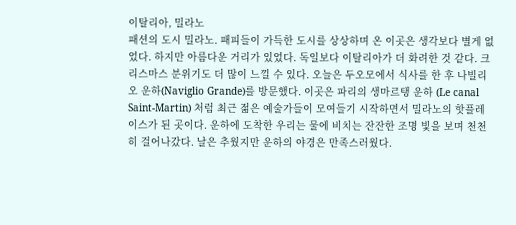이탈리아, 밀라노
패션의 도시 밀라노. 패피들이 가득한 도시를 상상하며 온 이곳은 생각보다 별게 없었다. 하지만 아름다운 거리가 있었다. 독일보다 이탈리아가 더 화려한 것 같다. 크리스마스 분위기도 더 많이 느낄 수 있다. 오늘은 두오모에서 식사를 한 후 나빌리오 운하(Naviglio Grande)를 방문했다. 이곳은 파리의 생마르탱 운하 (Le canal Saint-Martin) 처럼 최근 젊은 예술가들이 모여들기 시작하면서 밀라노의 핫플레이스가 된 곳이다. 운하에 도착한 우리는 물에 비치는 잔잔한 조명 빛을 보며 천천히 걸어나갔다. 날은 추웠지만 운하의 야경은 만족스러웠다.